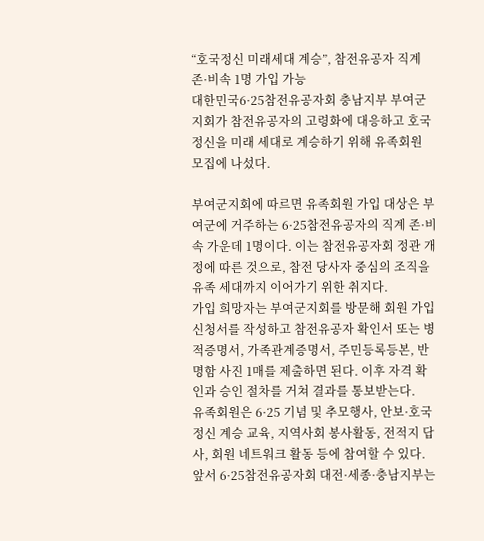“호국정신 미래세대 계승”, 참전유공자 직계 존·비속 1명 가입 가능
대한민국6·25참전유공자회 충남지부 부여군지회가 참전유공자의 고령화에 대응하고 호국정신을 미래 세대로 계승하기 위해 유족회원 모집에 나섰다.

부여군지회에 따르면 유족회원 가입 대상은 부여군에 거주하는 6·25참전유공자의 직계 존·비속 가운데 1명이다. 이는 참전유공자회 정관 개정에 따른 것으로, 참전 당사자 중심의 조직을 유족 세대까지 이어가기 위한 취지다.
가입 희망자는 부여군지회를 방문해 회원 가입 신청서를 작성하고 참전유공자 확인서 또는 병적증명서, 가족관계증명서, 주민등록등본, 반명함 사진 1매를 제출하면 된다. 이후 자격 확인과 승인 절차를 거쳐 결과를 통보받는다.
유족회원은 6·25 기념 및 추모행사, 안보·호국정신 계승 교육, 지역사회 봉사활동, 전적지 답사, 회원 네트워크 활동 등에 참여할 수 있다.
앞서 6·25참전유공자회 대전·세종·충남지부는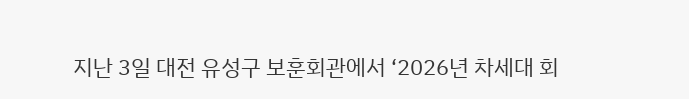지난 3일 대전 유성구 보훈회관에서 ‘2026년 차세대 회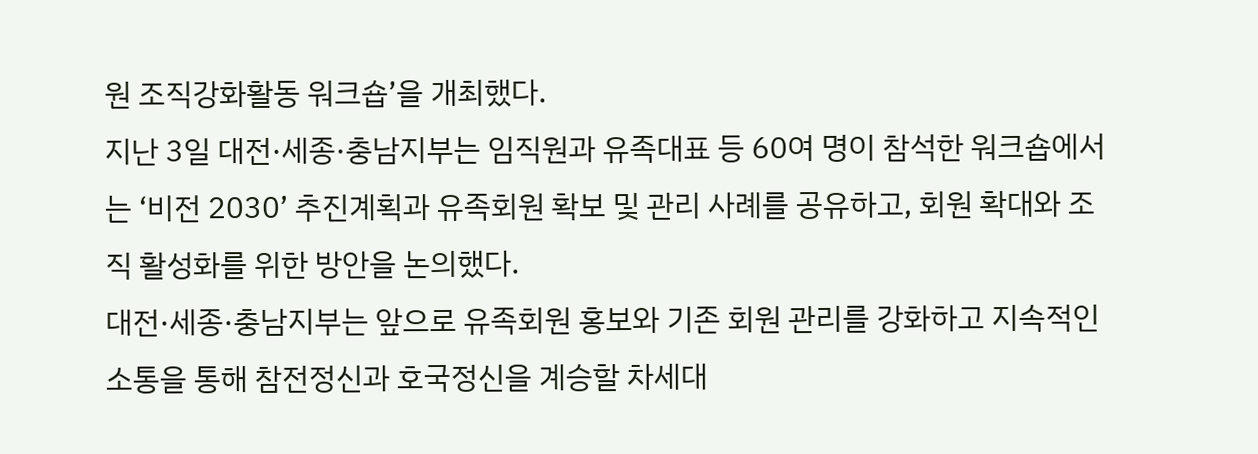원 조직강화활동 워크숍’을 개최했다.
지난 3일 대전·세종·충남지부는 임직원과 유족대표 등 60여 명이 참석한 워크숍에서는 ‘비전 2030’ 추진계획과 유족회원 확보 및 관리 사례를 공유하고, 회원 확대와 조직 활성화를 위한 방안을 논의했다.
대전·세종·충남지부는 앞으로 유족회원 홍보와 기존 회원 관리를 강화하고 지속적인 소통을 통해 참전정신과 호국정신을 계승할 차세대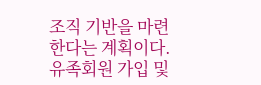조직 기반을 마련한다는 계획이다.
유족회원 가입 및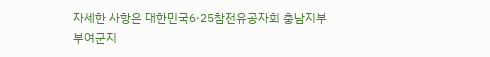자세한 사항은 대한민국6·25참전유공자회 충남지부 부여군지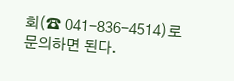회(☎ 041-836-4514)로 문의하면 된다.